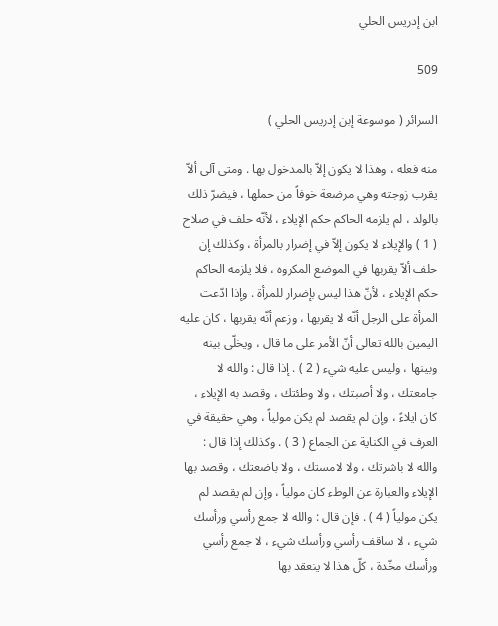ابن إدريس الحلي

509

السرائر ( موسوعة إبن إدريس الحلي )

منه فعله ، وهذا لا يكون إلاّ بالمدخول بها . ومتى آلى ألاّ يقرب زوجته وهي مرضعة خوفاً من حملها ، فيضرّ ذلك بالولد ، لم يلزمه الحاكم حكم الإيلاء ، لأنّه حلف في صلاح ( 1 ) والإيلاء لا يكون إلاّ في إضرار بالمرأة ، وكذلك إن حلف ألاّ يقربها في الموضع المكروه ، فلا يلزمه الحاكم حكم الإيلاء ، لأنّ هذا ليس بإضرار للمرأة . وإذا ادّعت المرأة على الرجل أنّه لا يقربها ، وزعم أنّه يقربها ، كان عليه اليمين بالله تعالى أنّ الأمر على ما قال ، ويخلّى بينه وبينها ، وليس عليه شيء ( 2 ) . إذا قال : والله لا جامعتك ، ولا أصبتك ، ولا وطئتك ، وقصد به الإيلاء ، كان ايلاءً ، وإن لم يقصد لم يكن مولياً ، وهي حقيقة في العرف في الكناية عن الجماع ( 3 ) . وكذلك إذا قال : والله لا باشرتك ، ولا لامستك ، ولا باضعتك ، وقصد بها الإيلاء والعبارة عن الوطء كان مولياً ، وإن لم يقصد لم يكن مولياً ( 4 ) . فإن قال : والله لا جمع رأسي ورأسك شيء ، لا ساقف رأسي ورأسك شيء ، لا جمع رأسي ورأسك مخّدة ، كلّ هذا لا ينعقد بها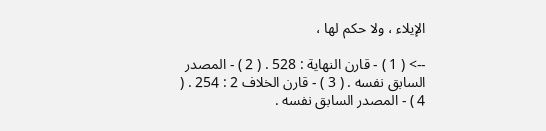الإيلاء ، ولا حكم لها ،

--> ( 1 ) - قارن النهاية : 528 . ( 2 ) - المصدر السابق نفسه . ( 3 ) - قارن الخلاف 2 : 254 . ( 4 ) - المصدر السابق نفسه .